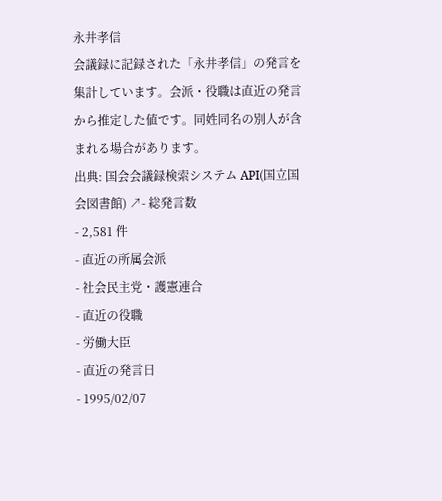永井孝信
会議録に記録された「永井孝信」の発言を集計しています。会派・役職は直近の発言から推定した値です。同姓同名の別人が含まれる場合があります。
出典: 国会会議録検索システム API(国立国会図書館) ↗- 総発言数
- 2,581 件
- 直近の所属会派
- 社会民主党・護憲連合
- 直近の役職
- 労働大臣
- 直近の発言日
- 1995/02/07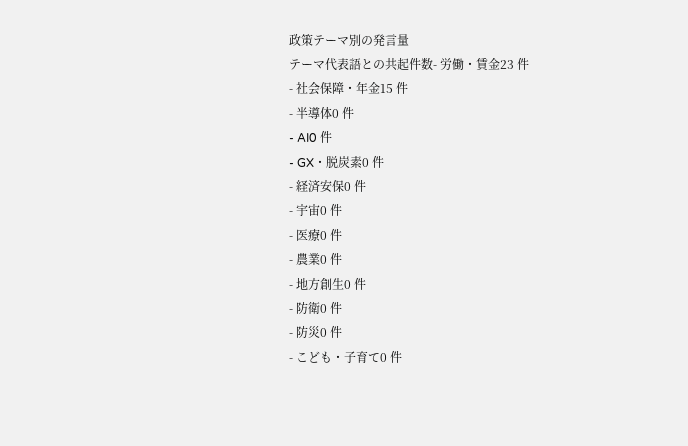政策テーマ別の発言量
テーマ代表語との共起件数- 労働・賃金23 件
- 社会保障・年金15 件
- 半導体0 件
- AI0 件
- GX・脱炭素0 件
- 経済安保0 件
- 宇宙0 件
- 医療0 件
- 農業0 件
- 地方創生0 件
- 防衛0 件
- 防災0 件
- こども・子育て0 件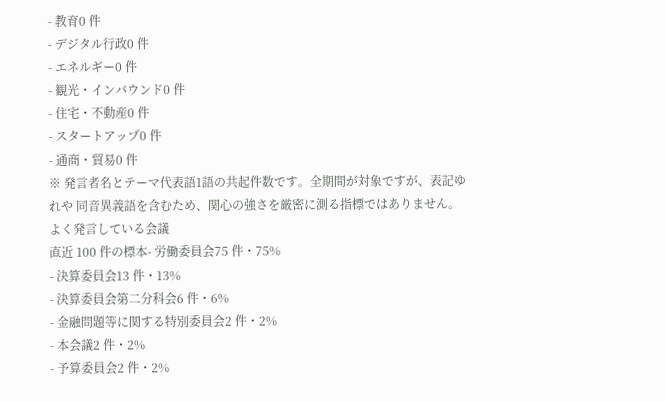- 教育0 件
- デジタル行政0 件
- エネルギー0 件
- 観光・インバウンド0 件
- 住宅・不動産0 件
- スタートアップ0 件
- 通商・貿易0 件
※ 発言者名とテーマ代表語1語の共起件数です。全期間が対象ですが、表記ゆれや 同音異義語を含むため、関心の強さを厳密に測る指標ではありません。
よく発言している会議
直近 100 件の標本- 労働委員会75 件・75%
- 決算委員会13 件・13%
- 決算委員会第二分科会6 件・6%
- 金融問題等に関する特別委員会2 件・2%
- 本会議2 件・2%
- 予算委員会2 件・2%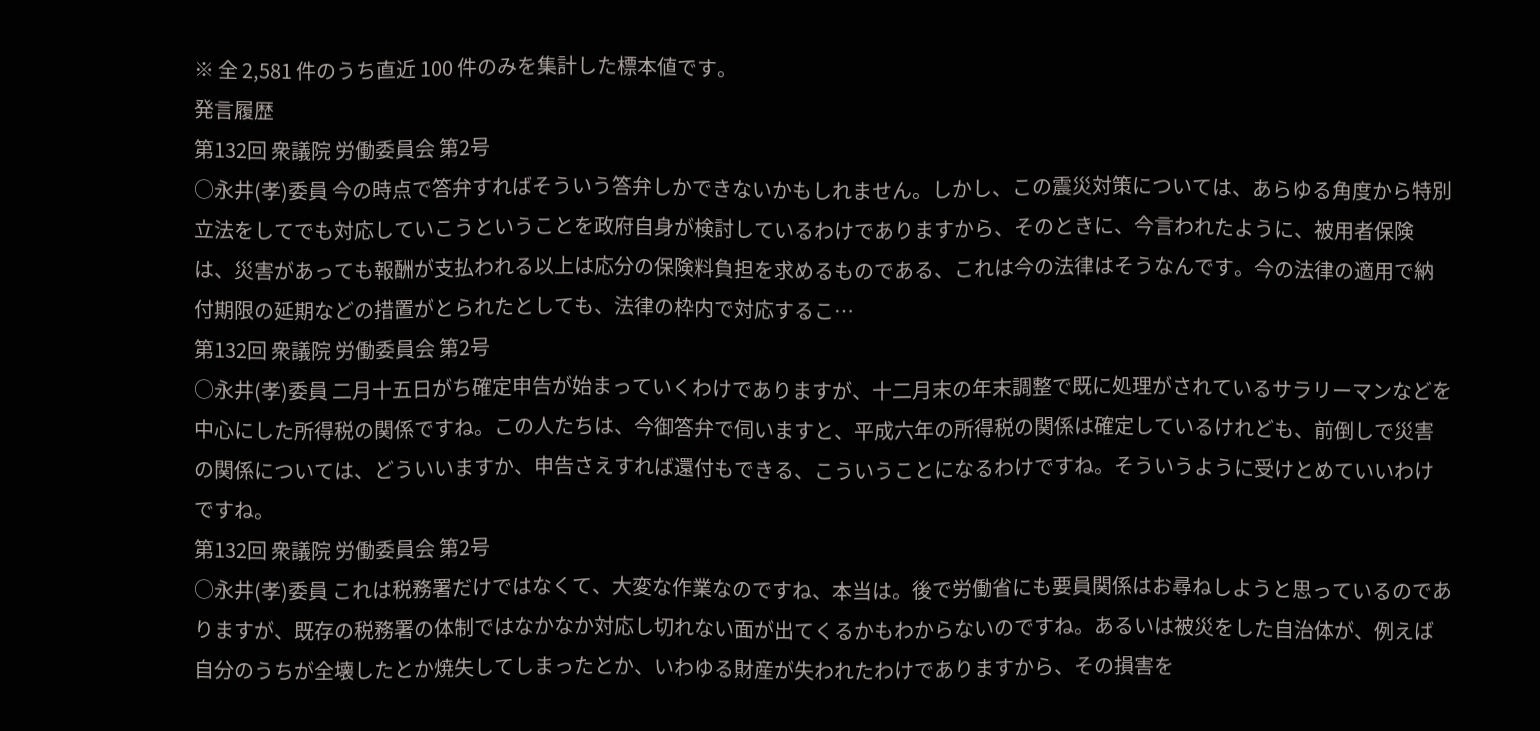※ 全 2,581 件のうち直近 100 件のみを集計した標本値です。
発言履歴
第132回 衆議院 労働委員会 第2号
○永井(孝)委員 今の時点で答弁すればそういう答弁しかできないかもしれません。しかし、この震災対策については、あらゆる角度から特別立法をしてでも対応していこうということを政府自身が検討しているわけでありますから、そのときに、今言われたように、被用者保険は、災害があっても報酬が支払われる以上は応分の保険料負担を求めるものである、これは今の法律はそうなんです。今の法律の適用で納付期限の延期などの措置がとられたとしても、法律の枠内で対応するこ…
第132回 衆議院 労働委員会 第2号
○永井(孝)委員 二月十五日がち確定申告が始まっていくわけでありますが、十二月末の年末調整で既に処理がされているサラリーマンなどを中心にした所得税の関係ですね。この人たちは、今御答弁で伺いますと、平成六年の所得税の関係は確定しているけれども、前倒しで災害の関係については、どういいますか、申告さえすれば還付もできる、こういうことになるわけですね。そういうように受けとめていいわけですね。
第132回 衆議院 労働委員会 第2号
○永井(孝)委員 これは税務署だけではなくて、大変な作業なのですね、本当は。後で労働省にも要員関係はお尋ねしようと思っているのでありますが、既存の税務署の体制ではなかなか対応し切れない面が出てくるかもわからないのですね。あるいは被災をした自治体が、例えば自分のうちが全壊したとか焼失してしまったとか、いわゆる財産が失われたわけでありますから、その損害を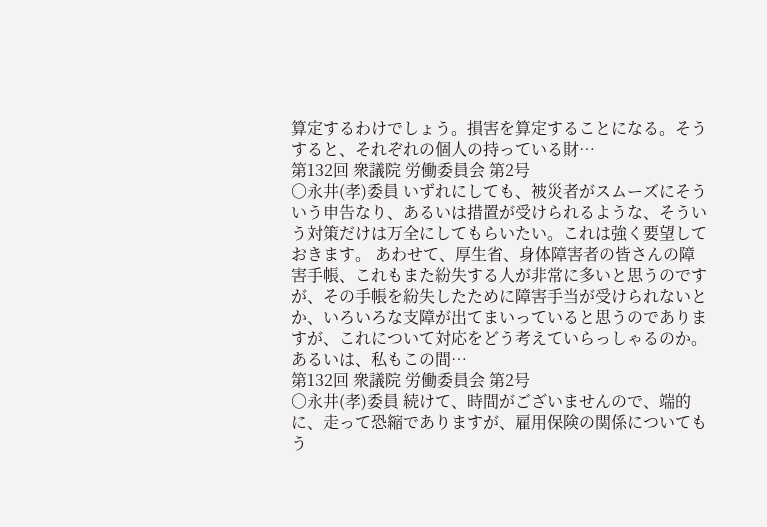算定するわけでしょう。損害を算定することになる。そうすると、それぞれの個人の持っている財…
第132回 衆議院 労働委員会 第2号
○永井(孝)委員 いずれにしても、被災者がスムーズにそういう申告なり、あるいは措置が受けられるような、そういう対策だけは万全にしてもらいたい。これは強く要望しておきます。 あわせて、厚生省、身体障害者の皆さんの障害手帳、これもまた紛失する人が非常に多いと思うのですが、その手帳を紛失したために障害手当が受けられないとか、いろいろな支障が出てまいっていると思うのでありますが、これについて対応をどう考えていらっしゃるのか。あるいは、私もこの間…
第132回 衆議院 労働委員会 第2号
○永井(孝)委員 続けて、時間がございませんので、端的に、走って恐縮でありますが、雇用保険の関係についてもう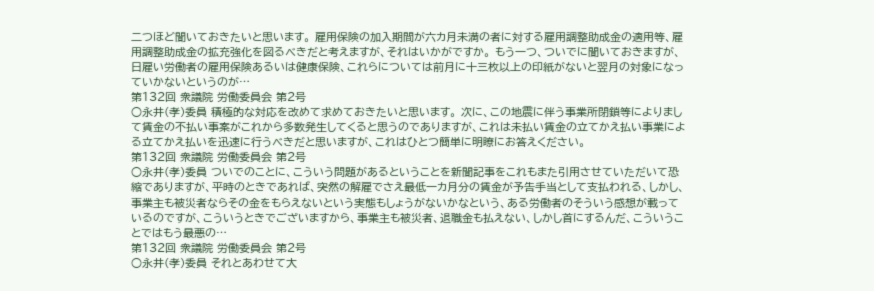二つほど聞いておきたいと思います。 雇用保険の加入期間が六カ月未満の者に対する雇用調整助成金の適用等、雇用調整助成金の拡充強化を図るべきだと考えますが、それはいかがですか。 もう一つ、ついでに聞いておきますが、日雇い労働者の雇用保険あるいは健康保険、これらについては前月に十三枚以上の印紙がないと翌月の対象になっていかないというのが…
第132回 衆議院 労働委員会 第2号
○永井(孝)委員 積極的な対応を改めて求めておきたいと思います。 次に、この地震に伴う事業所閉鎖等によりまして賃金の不払い事案がこれから多数発生してくると思うのでありますが、これは未払い賃金の立てかえ払い事業による立てかえ払いを迅速に行うべきだと思いますが、これはひとつ簡単に明瞭にお答えください。
第132回 衆議院 労働委員会 第2号
○永井(孝)委員 ついでのことに、こういう問題があるということを新聞記事をこれもまた引用させていただいて恐縮でありますが、平時のときであれば、突然の解雇でさえ最低一カ月分の賃金が予告手当として支払われる、しかし、事業主も被災者ならその金をもらえないという実態もしょうがないかなという、ある労働者のそういう感想が載っているのですが、こういうときでございますから、事業主も被災者、退職金も払えない、しかし首にするんだ、こういうことではもう最悪の…
第132回 衆議院 労働委員会 第2号
○永井(孝)委員 それとあわせて大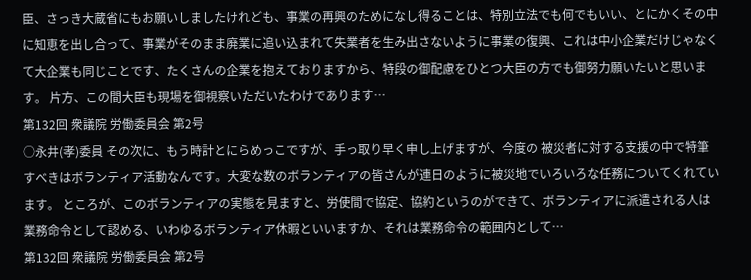臣、さっき大蔵省にもお願いしましたけれども、事業の再興のためになし得ることは、特別立法でも何でもいい、とにかくその中に知恵を出し合って、事業がそのまま廃業に追い込まれて失業者を生み出さないように事業の復興、これは中小企業だけじゃなくて大企業も同じことです、たくさんの企業を抱えておりますから、特段の御配慮をひとつ大臣の方でも御努力願いたいと思います。 片方、この間大臣も現場を御視察いただいたわけであります…
第132回 衆議院 労働委員会 第2号
○永井(孝)委員 その次に、もう時計とにらめっこですが、手っ取り早く申し上げますが、今度の 被災者に対する支援の中で特筆すべきはボランティア活動なんです。大変な数のボランティアの皆さんが連日のように被災地でいろいろな任務についてくれています。 ところが、このボランティアの実態を見ますと、労使間で協定、協約というのができて、ボランティアに派遣される人は業務命令として認める、いわゆるボランティア休暇といいますか、それは業務命令の範囲内として…
第132回 衆議院 労働委員会 第2号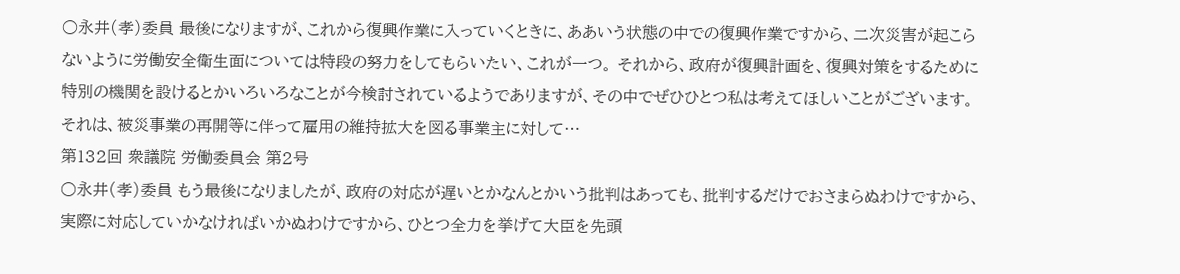○永井(孝)委員 最後になりますが、これから復興作業に入っていくときに、ああいう状態の中での復興作業ですから、二次災害が起こらないように労働安全衛生面については特段の努力をしてもらいたい、これが一つ。 それから、政府が復興計画を、復興対策をするために特別の機関を設けるとかいろいろなことが今検討されているようでありますが、その中でぜひひとつ私は考えてほしいことがございます。それは、被災事業の再開等に伴って雇用の維持拡大を図る事業主に対して…
第132回 衆議院 労働委員会 第2号
○永井(孝)委員 もう最後になりましたが、政府の対応が遅いとかなんとかいう批判はあっても、批判するだけでおさまらぬわけですから、実際に対応していかなければいかぬわけですから、ひとつ全力を挙げて大臣を先頭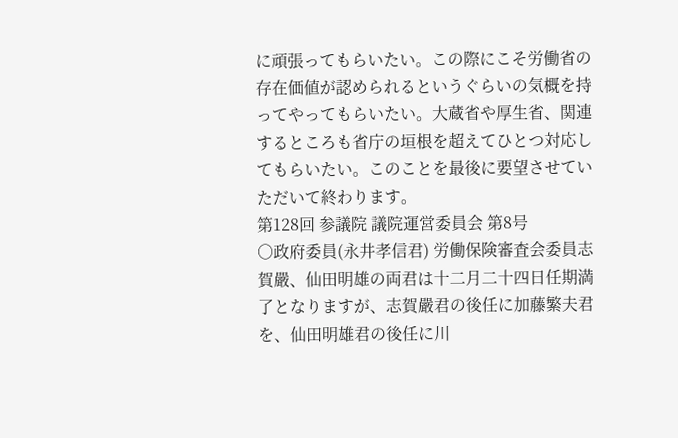に頑張ってもらいたい。この際にこそ労働省の存在価値が認められるというぐらいの気概を持ってやってもらいたい。大蔵省や厚生省、関連するところも省庁の垣根を超えてひとつ対応してもらいたい。このことを最後に要望させていただいて終わります。
第128回 参議院 議院運営委員会 第8号
○政府委員(永井孝信君) 労働保険審査会委員志賀嚴、仙田明雄の両君は十二月二十四日任期満了となりますが、志賀嚴君の後任に加藤繁夫君を、仙田明雄君の後任に川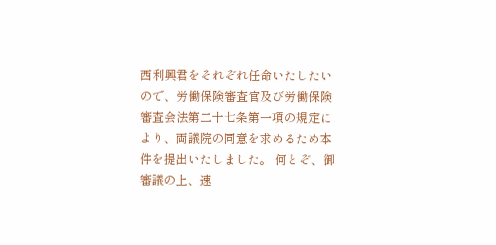西利興君をそれぞれ任命いたしたいので、労働保険審査官及び労働保険審査会法第二十七条第一項の規定により、両議院の同意を求めるため本件を提出いたしました。 何とぞ、御審議の上、速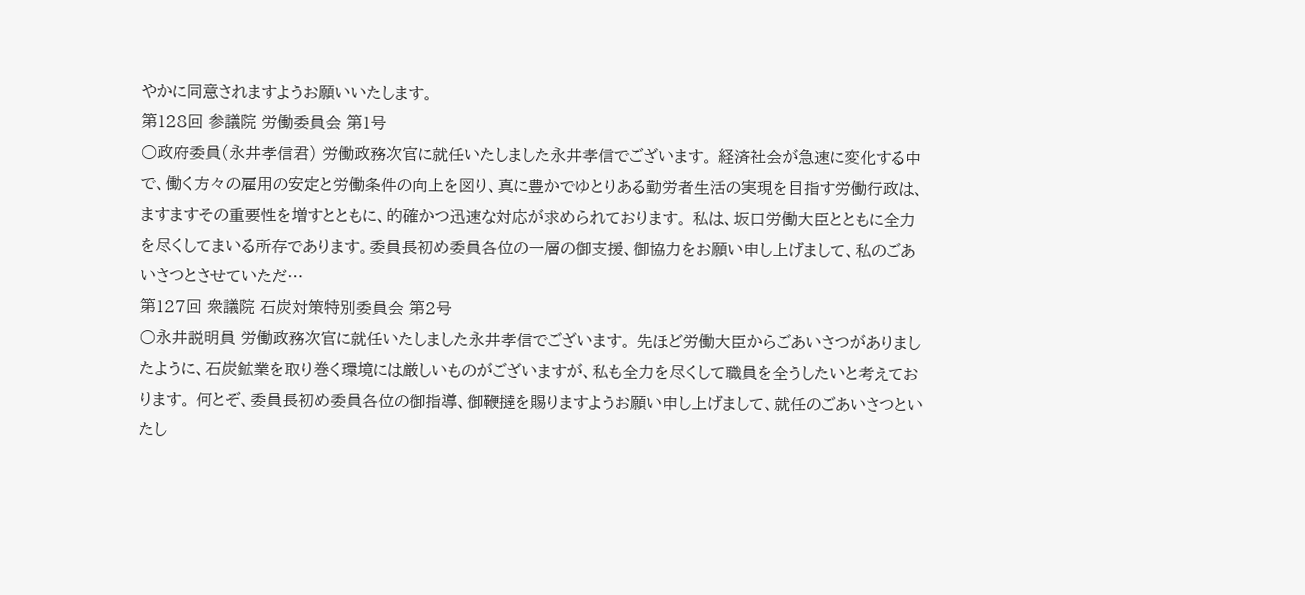やかに同意されますようお願いいたします。
第128回 参議院 労働委員会 第1号
○政府委員(永井孝信君) 労働政務次官に就任いたしました永井孝信でございます。 経済社会が急速に変化する中で、働く方々の雇用の安定と労働条件の向上を図り、真に豊かでゆとりある勤労者生活の実現を目指す労働行政は、ますますその重要性を増すとともに、的確かつ迅速な対応が求められております。 私は、坂口労働大臣とともに全力を尽くしてまいる所存であります。委員長初め委員各位の一層の御支援、御協力をお願い申し上げまして、私のごあいさつとさせていただ…
第127回 衆議院 石炭対策特別委員会 第2号
○永井説明員 労働政務次官に就任いたしました永井孝信でございます。 先ほど労働大臣からごあいさつがありましたように、石炭鉱業を取り巻く環境には厳しいものがございますが、私も全力を尽くして職員を全うしたいと考えております。 何とぞ、委員長初め委員各位の御指導、御鞭撻を賜りますようお願い申し上げまして、就任のごあいさつといたし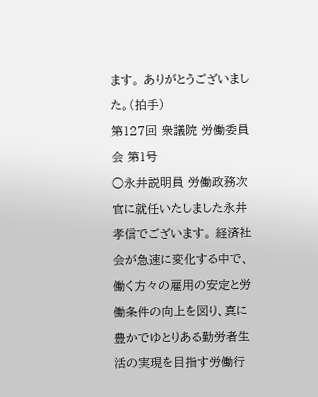ます。 ありがとうございました。(拍手)
第127回 衆議院 労働委員会 第1号
○永井説明員 労働政務次官に就任いたしました永井孝信でございます。 経済社会が急速に変化する中で、働く方々の雇用の安定と労働条件の向上を図り、真に豊かでゆとりある勤労者生活の実現を目指す労働行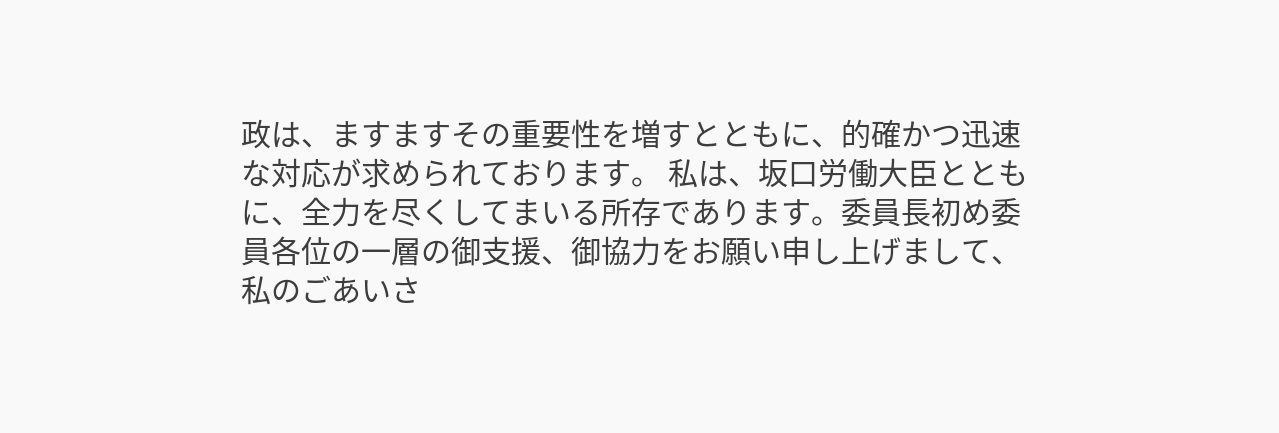政は、ますますその重要性を増すとともに、的確かつ迅速な対応が求められております。 私は、坂口労働大臣とともに、全力を尽くしてまいる所存であります。委員長初め委員各位の一層の御支援、御協力をお願い申し上げまして、私のごあいさ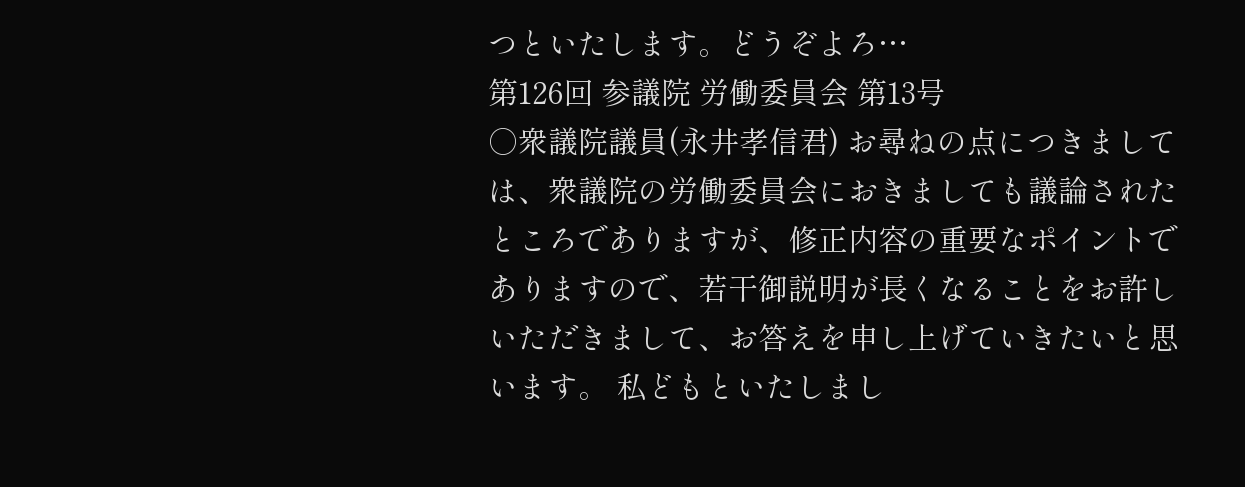つといたします。どうぞよろ…
第126回 参議院 労働委員会 第13号
○衆議院議員(永井孝信君) お尋ねの点につきましては、衆議院の労働委員会におきましても議論されたところでありますが、修正内容の重要なポイントでありますので、若干御説明が長くなることをお許しいただきまして、お答えを申し上げていきたいと思います。 私どもといたしまし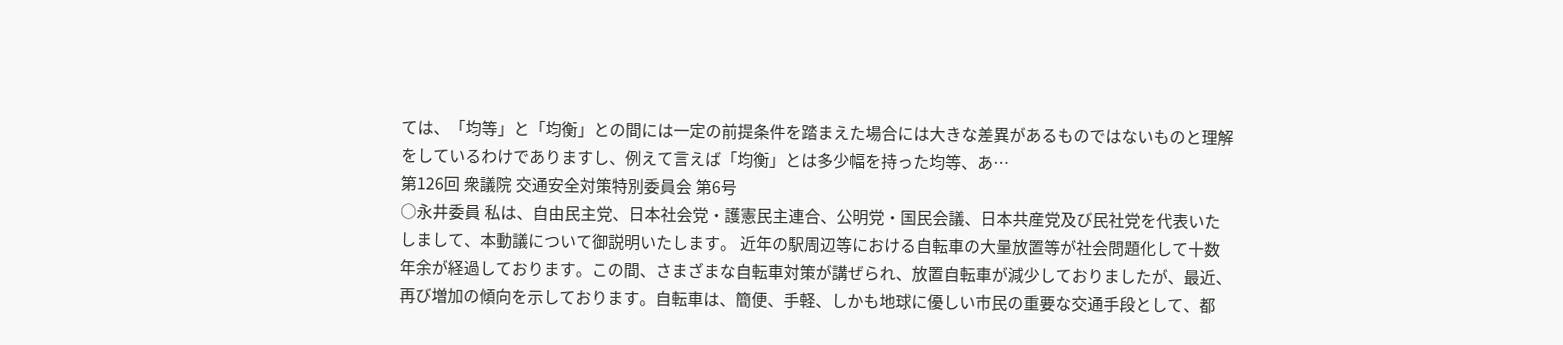ては、「均等」と「均衡」との間には一定の前提条件を踏まえた場合には大きな差異があるものではないものと理解をしているわけでありますし、例えて言えば「均衡」とは多少幅を持った均等、あ…
第126回 衆議院 交通安全対策特別委員会 第6号
○永井委員 私は、自由民主党、日本社会党・護憲民主連合、公明党・国民会議、日本共産党及び民社党を代表いたしまして、本動議について御説明いたします。 近年の駅周辺等における自転車の大量放置等が社会問題化して十数年余が経過しております。この間、さまざまな自転車対策が講ぜられ、放置自転車が減少しておりましたが、最近、再び増加の傾向を示しております。自転車は、簡便、手軽、しかも地球に優しい市民の重要な交通手段として、都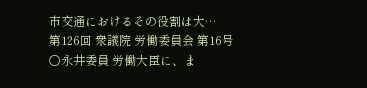市交通におけるその役割は大…
第126回 衆議院 労働委員会 第16号
○永井委員 労働大臣に、ま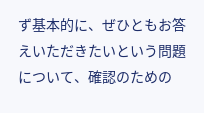ず基本的に、ぜひともお答えいただきたいという問題について、確認のための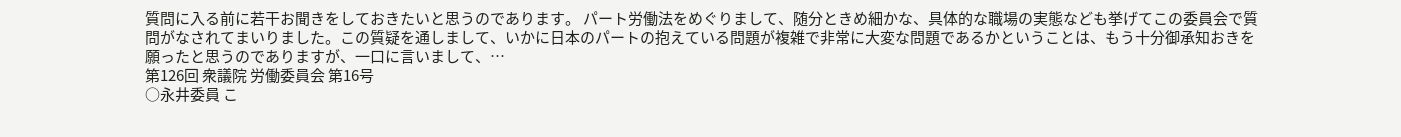質問に入る前に若干お聞きをしておきたいと思うのであります。 パート労働法をめぐりまして、随分ときめ細かな、具体的な職場の実態なども挙げてこの委員会で質問がなされてまいりました。この質疑を通しまして、いかに日本のパートの抱えている問題が複雑で非常に大変な問題であるかということは、もう十分御承知おきを願ったと思うのでありますが、一口に言いまして、…
第126回 衆議院 労働委員会 第16号
○永井委員 こ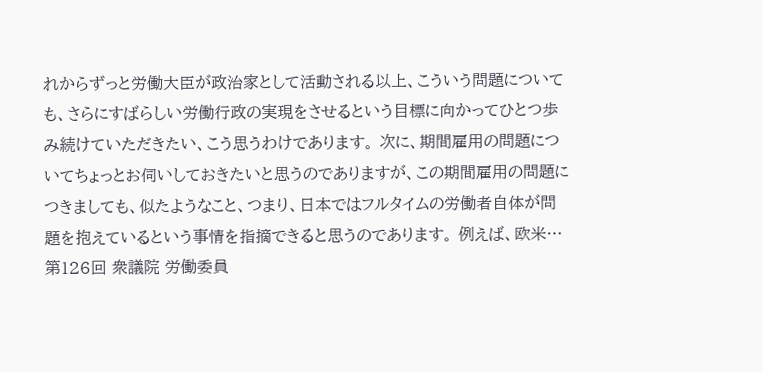れからずっと労働大臣が政治家として活動される以上、こういう問題についても、さらにすばらしい労働行政の実現をさせるという目標に向かってひとつ歩み続けていただきたい、こう思うわけであります。 次に、期間雇用の問題についてちょっとお伺いしておきたいと思うのでありますが、この期間雇用の問題につきましても、似たようなこと、つまり、日本ではフルタイムの労働者自体が問題を抱えているという事情を指摘できると思うのであります。 例えば、欧米…
第126回 衆議院 労働委員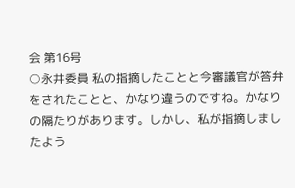会 第16号
○永井委員 私の指摘したことと今審議官が答弁をされたことと、かなり違うのですね。かなりの隔たりがあります。しかし、私が指摘しましたよう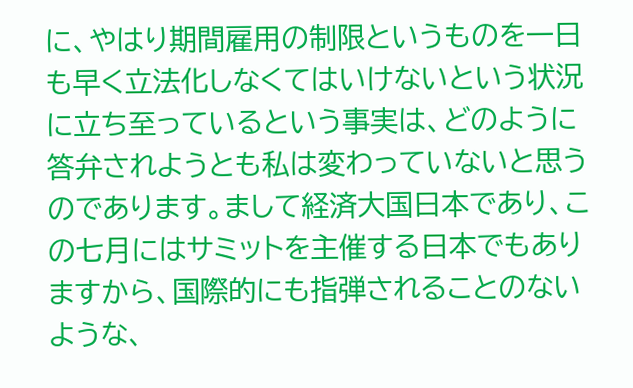に、やはり期間雇用の制限というものを一日も早く立法化しなくてはいけないという状況に立ち至っているという事実は、どのように答弁されようとも私は変わっていないと思うのであります。まして経済大国日本であり、この七月にはサミットを主催する日本でもありますから、国際的にも指弾されることのないような、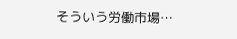そういう労働市場…